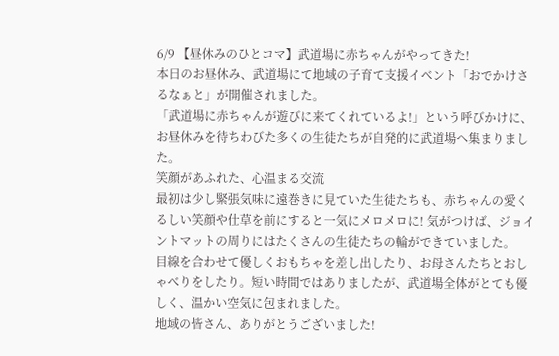6/9 【昼休みのひとコマ】武道場に赤ちゃんがやってきた!
本日のお昼休み、武道場にて地域の子育て支援イベント「おでかけさるなぁと」が開催されました。
「武道場に赤ちゃんが遊びに来てくれているよ!」という呼びかけに、お昼休みを待ちわびた多くの生徒たちが自発的に武道場へ集まりました。
笑顔があふれた、心温まる交流
最初は少し緊張気味に遠巻きに見ていた生徒たちも、赤ちゃんの愛くるしい笑顔や仕草を前にすると一気にメロメロに! 気がつけば、ジョイントマットの周りにはたくさんの生徒たちの輪ができていました。
目線を合わせて優しくおもちゃを差し出したり、お母さんたちとおしゃべりをしたり。短い時間ではありましたが、武道場全体がとても優しく、温かい空気に包まれました。
地域の皆さん、ありがとうございました!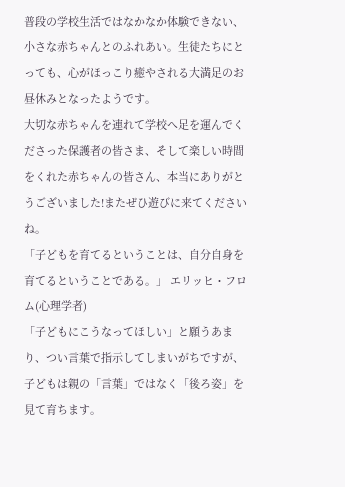普段の学校生活ではなかなか体験できない、小さな赤ちゃんとのふれあい。生徒たちにとっても、心がほっこり癒やされる大満足のお昼休みとなったようです。
大切な赤ちゃんを連れて学校へ足を運んでくださった保護者の皆さま、そして楽しい時間をくれた赤ちゃんの皆さん、本当にありがとうございました!またぜひ遊びに来てくださいね。
「子どもを育てるということは、自分自身を育てるということである。」 エリッヒ・フロム(心理学者)
「子どもにこうなってほしい」と願うあまり、つい言葉で指示してしまいがちですが、子どもは親の「言葉」ではなく「後ろ姿」を見て育ちます。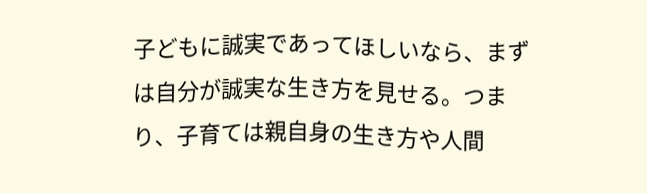子どもに誠実であってほしいなら、まずは自分が誠実な生き方を見せる。つまり、子育ては親自身の生き方や人間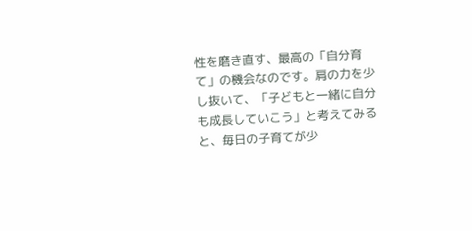性を磨き直す、最高の「自分育て」の機会なのです。肩の力を少し抜いて、「子どもと一緒に自分も成長していこう」と考えてみると、毎日の子育てが少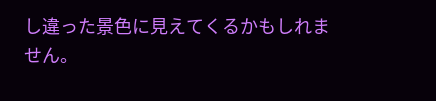し違った景色に見えてくるかもしれません。